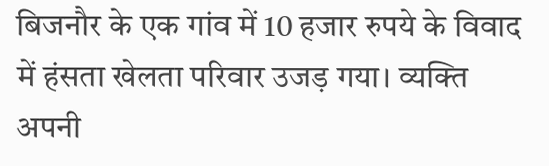बिजनौर के एक गांव में 10 हजार रुपये के विवाद में हंसता खेलता परिवार उजड़ गया। व्यक्ति अपनी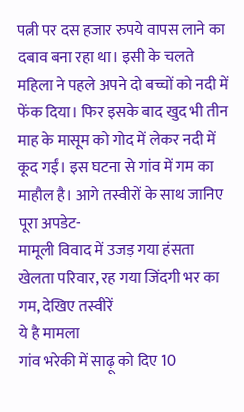पत्नी पर दस हजार रुपये वापस लाने का दबाव बना रहा था। इसी के चलते महिला ने पहले अपने दो बच्चों को नदी में फेंक दिया। फिर इसके बाद खुद भी तीन माह के मासूम को गोद में लेकर नदी में कूद गईं। इस घटना से गांव में गम का माहौल है। आगे तस्वीरों के साथ जानिए पूरा अपडेट-
मामूली विवाद में उजड़ गया हंसता खेलता परिवार, रह गया जिंदगी भर का गम, देखिए तस्वीरें
ये है मामला
गांव भरेकी में साढ़ू को दिए 10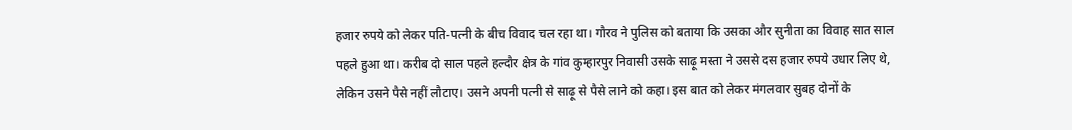हजार रुपये को लेकर पति-पत्नी के बीच विवाद चल रहा था। गौरव ने पुलिस को बताया कि उसका और सुनीता का विवाह सात साल पहले हुआ था। करीब दो साल पहले हल्दौर क्षेत्र के गांव कुम्हारपुर निवासी उसके साढ़ू मस्ता ने उससे दस हजार रुपये उधार लिए थे, लेकिन उसने पैसे नहीं लौटाए। उसने अपनी पत्नी से साढ़ू से पैसे लाने को कहा। इस बात को लेकर मंगलवार सुबह दोनों के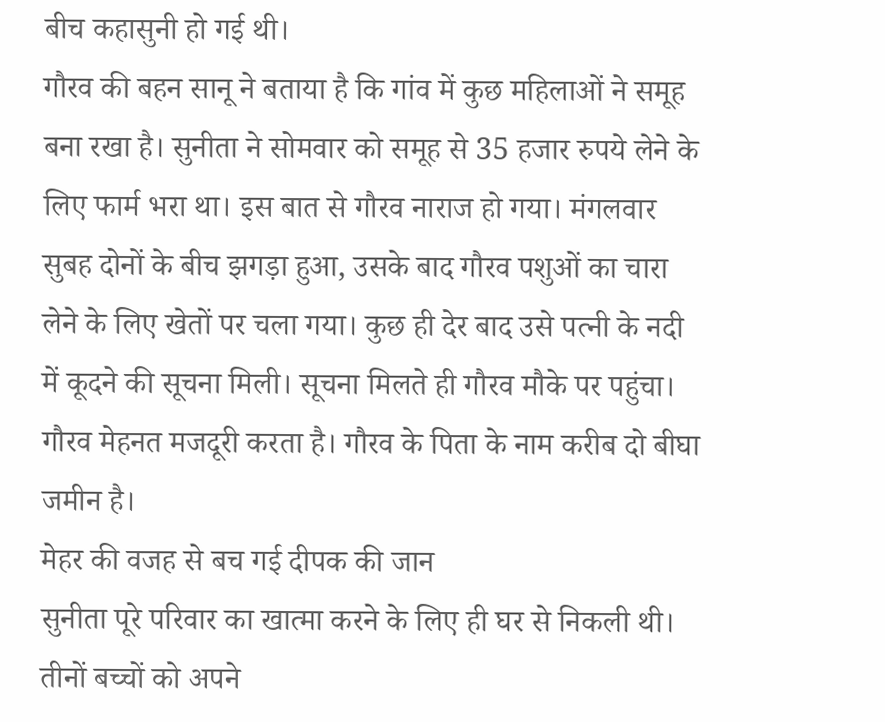बीच कहासुनी हो गई थी।
गौरव की बहन सानू ने बताया है कि गांव में कुछ महिलाओं ने समूह बना रखा है। सुनीता ने सोमवार को समूह से 35 हजार रुपये लेने के लिए फार्म भरा था। इस बात से गौरव नाराज हो गया। मंगलवार सुबह दोनों के बीच झगड़ा हुआ, उसके बाद गौरव पशुओं का चारा लेने के लिए खेतों पर चला गया। कुछ ही देर बाद उसे पत्नी के नदी में कूदने की सूचना मिली। सूचना मिलते ही गौरव मौके पर पहुंचा। गौरव मेहनत मजदूरी करता है। गौरव के पिता के नाम करीब दो बीघा जमीन है।
मेहर की वजह से बच गई दीपक की जान
सुनीता पूरे परिवार का खात्मा करने के लिए ही घर से निकली थी। तीनों बच्चों को अपने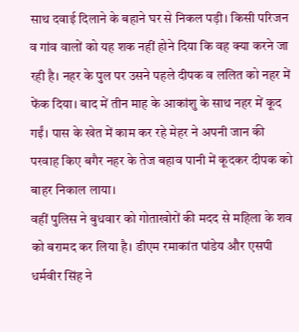साथ दवाई दिलाने के बहाने घर से निकल पड़ी। किसी परिजन व गांव वालों को यह शक नहीं होने दिया कि वह क्या करने जा रही है। नहर के पुल पर उसने पहले दीपक व ललित को नहर में फेंक दिया। बाद में तीन माह के आकांशु के साथ नहर में कूद गईं। पास के खेत में काम कर रहे मेहर ने अपनी जान की परवाह किए बगैर नहर के तेज बहाव पानी में कूदकर दीपक को बाहर निकाल लाया।
वहीं पुलिस ने बुधवार को गोताखोरों की मदद से महिला के शव को बरामद कर लिया है। डीएम रमाकांत पांडेय और एसपी धर्मवीर सिंह ने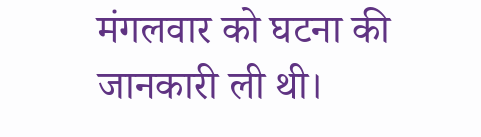मंगलवार को घटना की जानकारी ली थी।